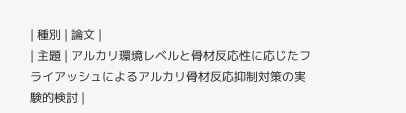| 種別 | 論文 |
| 主題 | アルカリ環境レベルと骨材反応性に応じたフライアッシュによるアルカリ骨材反応抑制対策の実験的検討 |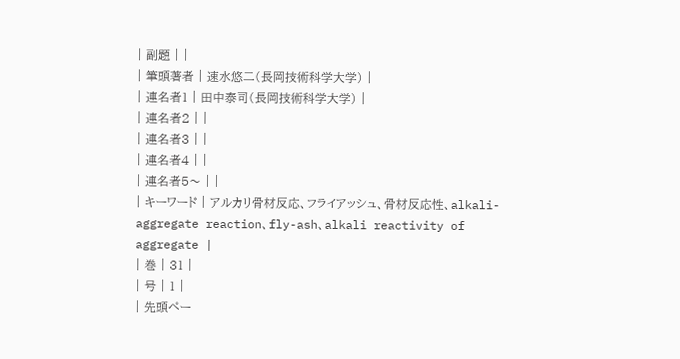| 副題 | |
| 筆頭著者 | 速水悠二(長岡技術科学大学) |
| 連名者1 | 田中泰司(長岡技術科学大学) |
| 連名者2 | |
| 連名者3 | |
| 連名者4 | |
| 連名者5〜 | |
| キーワード | アルカリ骨材反応、フライアッシュ、骨材反応性、alkali-aggregate reaction、fly-ash、alkali reactivity of aggregate |
| 巻 | 31 |
| 号 | 1 |
| 先頭ペー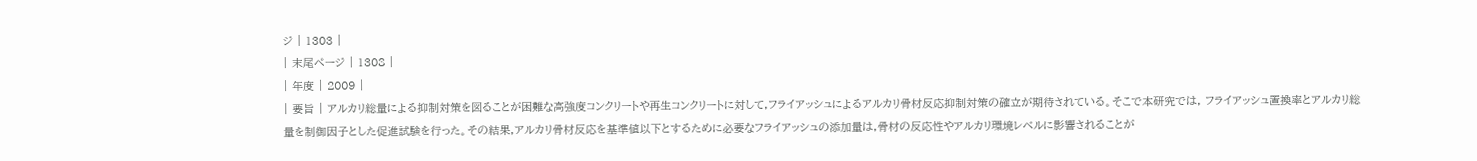ジ | 1303 |
| 末尾ページ | 1308 |
| 年度 | 2009 |
| 要旨 | アルカリ総量による抑制対策を図ることが困難な高強度コンクリートや再生コンクリートに対して,フライアッシュによるアルカリ骨材反応抑制対策の確立が期待されている。そこで本研究では, フライアッシュ置換率とアルカリ総量を制御因子とした促進試験を行った。その結果,アルカリ骨材反応を基準値以下とするために必要なフライアッシュの添加量は,骨材の反応性やアルカリ環境レベルに影響されることが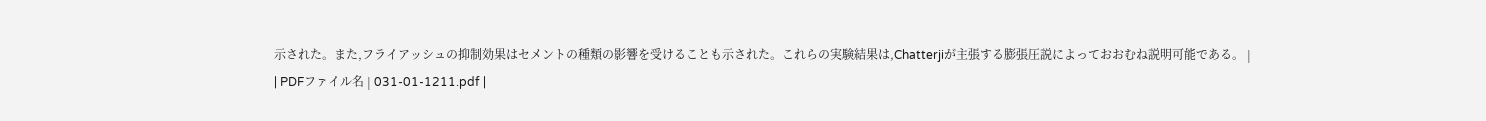示された。また,フライアッシュの抑制効果はセメントの種類の影響を受けることも示された。これらの実験結果は,Chatterjiが主張する膨張圧説によっておおむね説明可能である。 |
| PDFファイル名 | 031-01-1211.pdf |